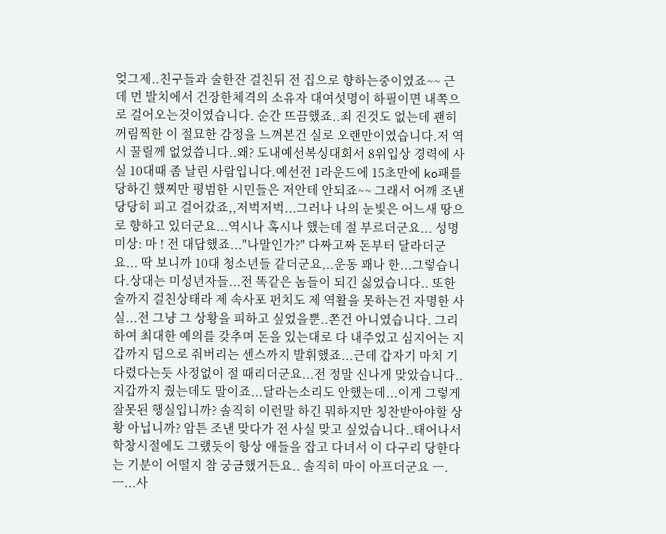엊그제..친구들과 술한잔 걸친뒤 전 집으로 향하는중이였죠~~ 근데 먼 발치에서 건장한체격의 소유자 대여섯명이 하필이면 내쪽으로 걸어오는것이였습니다. 순간 뜨끔했죠..죄 진것도 없는데 괜히 꺼림찍한 이 절묘한 감정을 느껴본건 실로 오랜만이였습니다.저 역시 꿀릴께 없었씁니다..왜? 도내예선복싱대회서 8위입상 경력에 사실 10대때 좀 날린 사람입니다.예선전 1라운드에 15초만에 ko패를 당하긴 했찌만 평범한 시민들은 저안테 안되죠~~ 그래서 어깨 조낸 당당히 피고 걸어갔죠,,저벅저벅...그러나 나의 눈빛은 어느새 땅으로 향하고 있더군요...역시나 혹시나 했는데 절 부르더군요... 성명미상: 마 ! 전 대답했죠..."나말인가?" 다짜고짜 돈부터 달라더군요... 딱 보니까 10대 청소년들 같더군요,..운동 꽤나 한...그렇습니다.상대는 미성년자들...전 똑같은 놈들이 되긴 싫었습니다.. 또한 술까지 걸친상태라 제 속사포 펀치도 제 역활을 못하는건 자명한 사실...전 그냥 그 상황을 피하고 싶었을뿐..쫀건 아니였습니다. 그리하여 최대한 예의를 갖추며 돈을 있는대로 다 내주었고 심지어는 지갑까지 덤으로 줘버리는 센스까지 발휘했죠...근데 갑자기 마치 기다렸다는듯 사정없이 절 때리더군요...전 정말 신나게 맞았습니다..지갑까지 줬는데도 말이죠...달라는소리도 안했는데...이게 그렇게 잘못된 행실입니까? 솔직히 이런말 하긴 뭐하지만 칭찬받아야할 상황 아닙니까? 암튼 조낸 맞다가 전 사실 맞고 싶었습니다..태어나서 학창시절에도 그랬듯이 항상 애들을 잡고 다녀서 이 다구리 당한다는 기분이 어떨지 참 궁금했거든요.. 솔직히 마이 아프더군요 ㅡ.ㅡ...사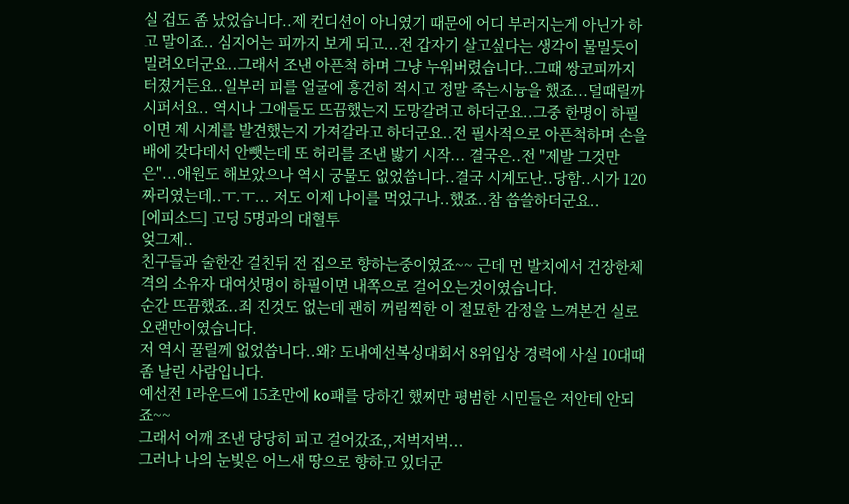실 겁도 좀 났었습니다..제 컨디션이 아니였기 때문에 어디 부러지는게 아닌가 하고 말이죠.. 심지어는 피까지 보게 되고...전 갑자기 살고싶다는 생각이 물밀듯이 밀려오더군요..그래서 조낸 아픈척 하며 그냥 누워버렸습니다..그때 쌍코피까지 터졌거든요..일부러 피를 얼굴에 흥건히 적시고 정말 죽는시늉을 했죠...덜때릴까 시퍼서요.. 역시나 그애들도 뜨끔했는지 도망갈려고 하더군요..그중 한명이 하필이면 제 시계를 발견했는지 가져갈라고 하더군요..전 필사적으로 아픈척하며 손을 배에 갖다데서 안뺏는데 또 허리를 조낸 밣기 시작... 결국은..전 "제발 그것만은"...애원도 해보았으나 역시 궁물도 없었씁니다..결국 시계도난..당함..시가 120짜리였는데..ㅜ.ㅜ... 저도 이제 나이를 먹었구나..했죠..참 씁쓸하더군요..
[에피소드] 고딩 5명과의 대혈투
엊그제..
친구들과 술한잔 걸친뒤 전 집으로 향하는중이였죠~~ 근데 먼 발치에서 건장한체격의 소유자 대여섯명이 하필이면 내쪽으로 걸어오는것이였습니다.
순간 뜨끔했죠..죄 진것도 없는데 괜히 꺼림찍한 이 절묘한 감정을 느껴본건 실로 오랜만이였습니다.
저 역시 꿀릴께 없었씁니다..왜? 도내예선복싱대회서 8위입상 경력에 사실 10대때 좀 날린 사람입니다.
예선전 1라운드에 15초만에 ko패를 당하긴 했찌만 평범한 시민들은 저안테 안되죠~~
그래서 어깨 조낸 당당히 피고 걸어갔죠,,저벅저벅...
그러나 나의 눈빛은 어느새 땅으로 향하고 있더군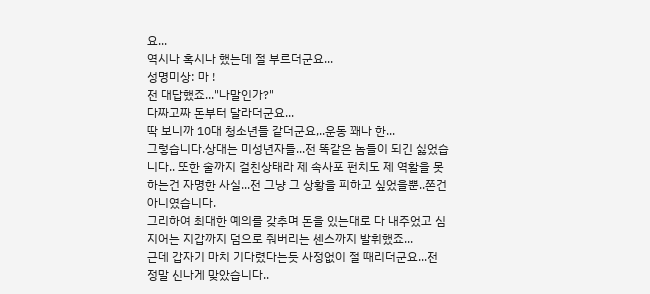요...
역시나 혹시나 했는데 절 부르더군요...
성명미상: 마 !
전 대답했죠..."나말인가?"
다짜고짜 돈부터 달라더군요...
딱 보니까 10대 청소년들 같더군요,..운동 꽤나 한...
그렇습니다.상대는 미성년자들...전 똑같은 놈들이 되긴 싫었습니다.. 또한 술까지 걸친상태라 제 속사포 펀치도 제 역활을 못하는건 자명한 사실...전 그냥 그 상황을 피하고 싶었을뿐..쫀건 아니였습니다.
그리하여 최대한 예의를 갖추며 돈을 있는대로 다 내주었고 심지어는 지갑까지 덤으로 줘버리는 센스까지 발휘했죠...
근데 갑자기 마치 기다렸다는듯 사정없이 절 때리더군요...전 정말 신나게 맞았습니다..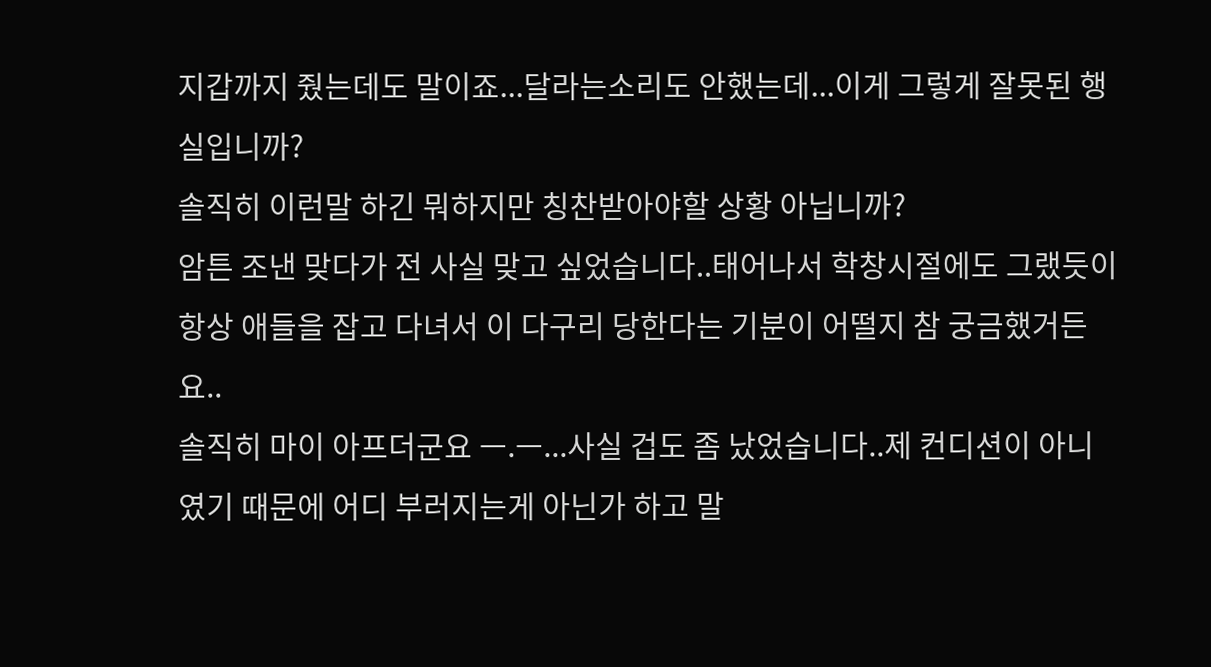지갑까지 줬는데도 말이죠...달라는소리도 안했는데...이게 그렇게 잘못된 행실입니까?
솔직히 이런말 하긴 뭐하지만 칭찬받아야할 상황 아닙니까?
암튼 조낸 맞다가 전 사실 맞고 싶었습니다..태어나서 학창시절에도 그랬듯이 항상 애들을 잡고 다녀서 이 다구리 당한다는 기분이 어떨지 참 궁금했거든요..
솔직히 마이 아프더군요 ㅡ.ㅡ...사실 겁도 좀 났었습니다..제 컨디션이 아니였기 때문에 어디 부러지는게 아닌가 하고 말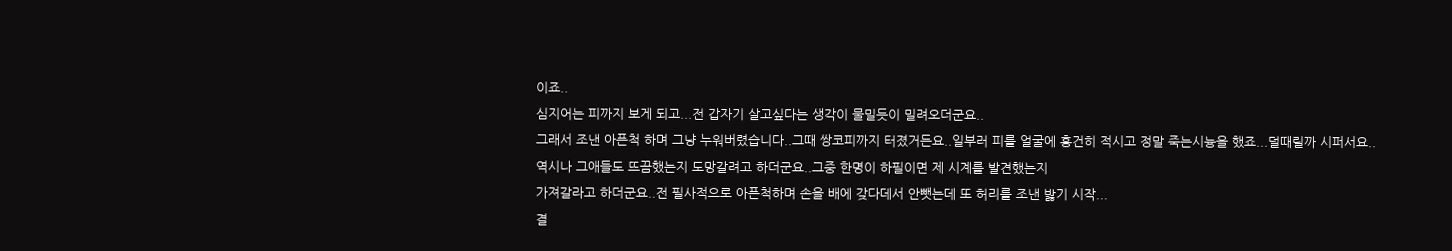이죠..
심지어는 피까지 보게 되고...전 갑자기 살고싶다는 생각이 물밀듯이 밀려오더군요..
그래서 조낸 아픈척 하며 그냥 누워버렸습니다..그때 쌍코피까지 터졌거든요..일부러 피를 얼굴에 흥건히 적시고 정말 죽는시늉을 했죠...덜때릴까 시퍼서요..
역시나 그애들도 뜨끔했는지 도망갈려고 하더군요..그중 한명이 하필이면 제 시계를 발견했는지
가져갈라고 하더군요..전 필사적으로 아픈척하며 손을 배에 갖다데서 안뺏는데 또 허리를 조낸 밣기 시작...
결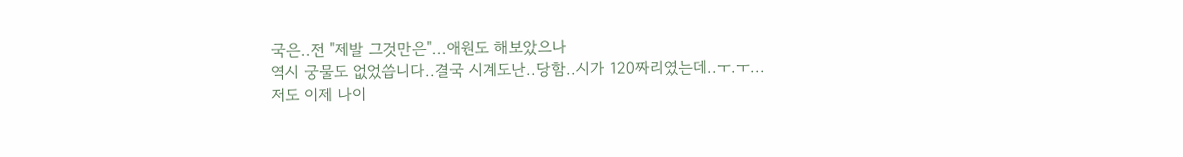국은..전 "제발 그것만은"...애원도 해보았으나
역시 궁물도 없었씁니다..결국 시계도난..당함..시가 120짜리였는데..ㅜ.ㅜ...
저도 이제 나이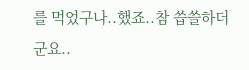를 먹었구나..했죠..참 씁쓸하더군요..